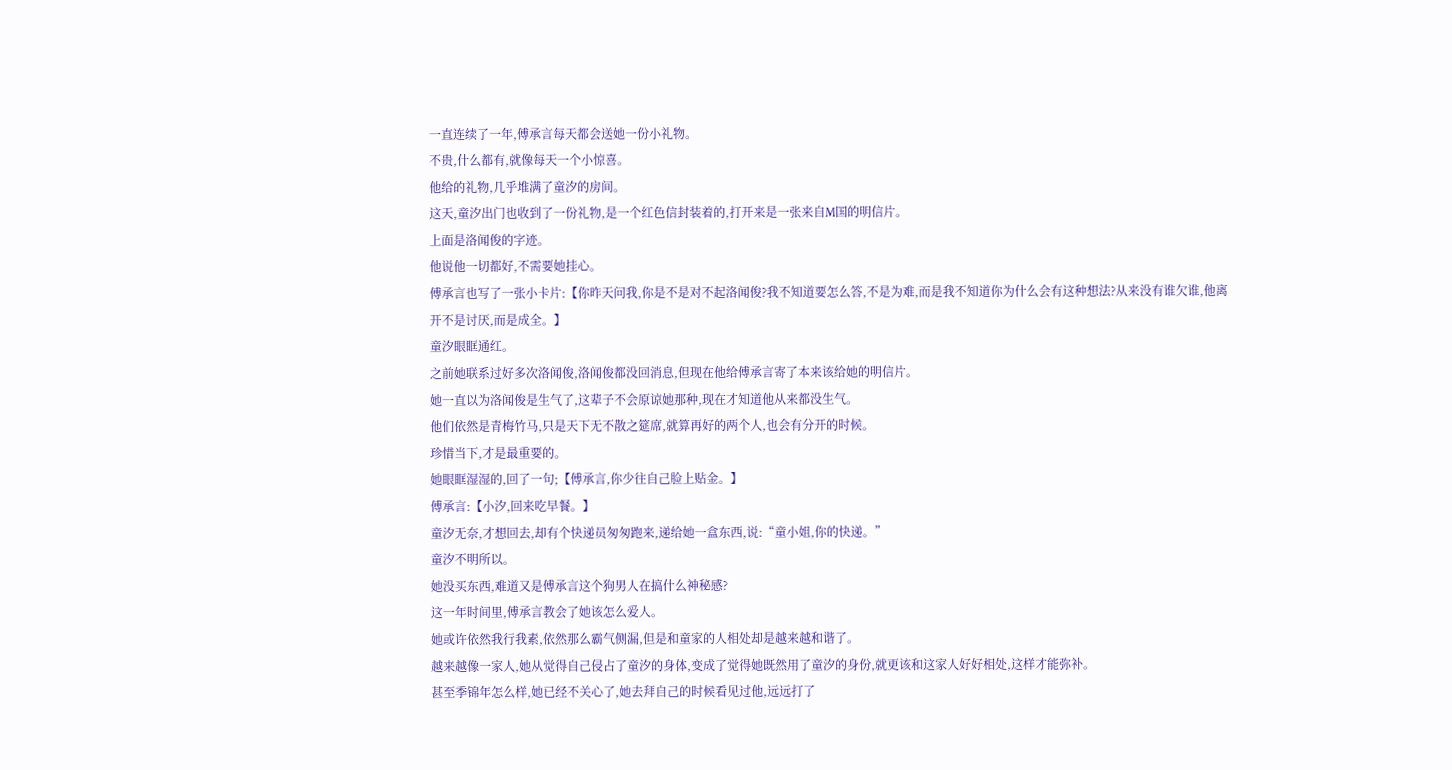一直连续了一年,傅承言每天都会送她一份小礼物。
不贵,什么都有,就像每天一个小惊喜。
他给的礼物,几乎堆满了童汐的房间。
这天,童汐出门也收到了一份礼物,是一个红色信封装着的,打开来是一张来自M国的明信片。
上面是洛闻俊的字迹。
他说他一切都好,不需要她挂心。
傅承言也写了一张小卡片:【你昨天问我,你是不是对不起洛闻俊?我不知道要怎么答,不是为难,而是我不知道你为什么会有这种想法?从来没有谁欠谁,他离开不是讨厌,而是成全。】
童汐眼眶通红。
之前她联系过好多次洛闻俊,洛闻俊都没回消息,但现在他给傅承言寄了本来该给她的明信片。
她一直以为洛闻俊是生气了,这辈子不会原谅她那种,现在才知道他从来都没生气。
他们依然是青梅竹马,只是天下无不散之筵席,就算再好的两个人,也会有分开的时候。
珍惜当下,才是最重要的。
她眼眶湿湿的,回了一句;【傅承言,你少往自己脸上贴金。】
傅承言:【小汐,回来吃早餐。】
童汐无奈,才想回去,却有个快递员匆匆跑来,递给她一盒东西,说:“童小姐,你的快递。”
童汐不明所以。
她没买东西,难道又是傅承言这个狗男人在搞什么神秘感?
这一年时间里,傅承言教会了她该怎么爱人。
她或许依然我行我素,依然那么霸气侧漏,但是和童家的人相处却是越来越和谐了。
越来越像一家人,她从觉得自己侵占了童汐的身体,变成了觉得她既然用了童汐的身份,就更该和这家人好好相处,这样才能弥补。
甚至季锦年怎么样,她已经不关心了,她去拜自己的时候看见过他,远远打了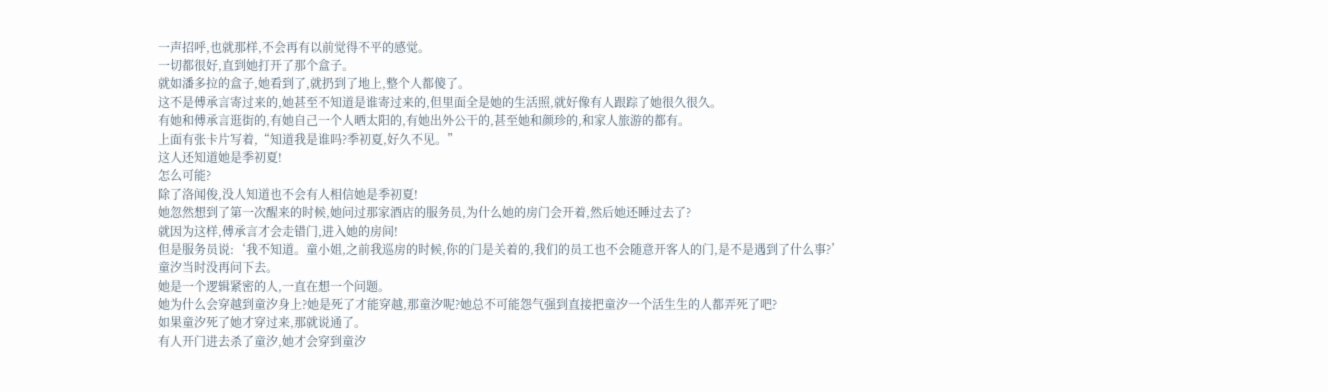一声招呼,也就那样,不会再有以前觉得不平的感觉。
一切都很好,直到她打开了那个盒子。
就如潘多拉的盒子,她看到了,就扔到了地上,整个人都傻了。
这不是傅承言寄过来的,她甚至不知道是谁寄过来的,但里面全是她的生活照,就好像有人跟踪了她很久很久。
有她和傅承言逛街的,有她自己一个人晒太阳的,有她出外公干的,甚至她和颜珍的,和家人旅游的都有。
上面有张卡片写着,“知道我是谁吗?季初夏,好久不见。”
这人还知道她是季初夏!
怎么可能?
除了洛闻俊,没人知道也不会有人相信她是季初夏!
她忽然想到了第一次醒来的时候,她问过那家酒店的服务员,为什么她的房门会开着,然后她还睡过去了?
就因为这样,傅承言才会走错门,进入她的房间!
但是服务员说:‘我不知道。童小姐,之前我巡房的时候,你的门是关着的,我们的员工也不会随意开客人的门,是不是遇到了什么事?’
童汐当时没再问下去。
她是一个逻辑紧密的人,一直在想一个问题。
她为什么会穿越到童汐身上?她是死了才能穿越,那童汐呢?她总不可能怨气强到直接把童汐一个活生生的人都弄死了吧?
如果童汐死了她才穿过来,那就说通了。
有人开门进去杀了童汐,她才会穿到童汐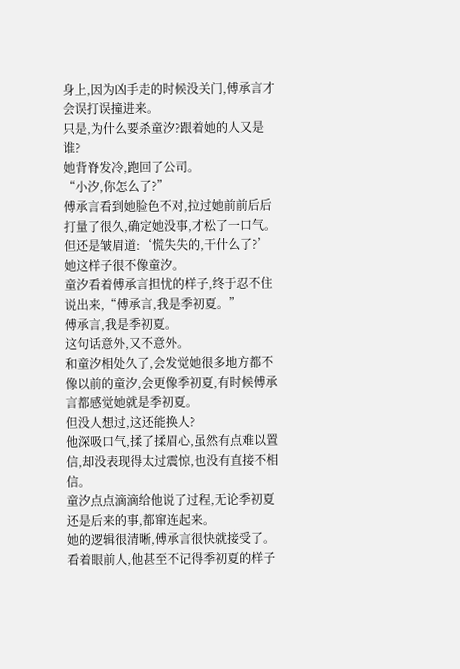身上,因为凶手走的时候没关门,傅承言才会误打误撞进来。
只是,为什么要杀童汐?跟着她的人又是谁?
她背脊发冷,跑回了公司。
“小汐,你怎么了?”
傅承言看到她脸色不对,拉过她前前后后打量了很久,确定她没事,才松了一口气。
但还是皱眉道:‘慌失失的,干什么了?’
她这样子很不像童汐。
童汐看着傅承言担忧的样子,终于忍不住说出来,“傅承言,我是季初夏。”
傅承言,我是季初夏。
这句话意外,又不意外。
和童汐相处久了,会发觉她很多地方都不像以前的童汐,会更像季初夏,有时候傅承言都感觉她就是季初夏。
但没人想过,这还能换人?
他深吸口气,揉了揉眉心,虽然有点难以置信,却没表现得太过震惊,也没有直接不相信。
童汐点点滴滴给他说了过程,无论季初夏还是后来的事,都窜连起来。
她的逻辑很清晰,傅承言很快就接受了。
看着眼前人,他甚至不记得季初夏的样子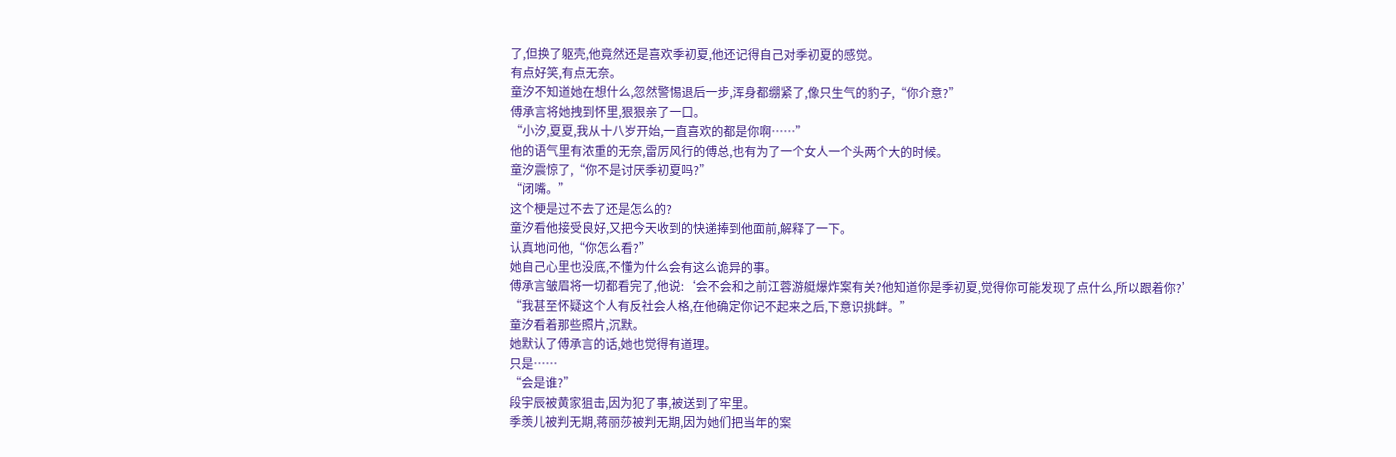了,但换了躯壳,他竟然还是喜欢季初夏,他还记得自己对季初夏的感觉。
有点好笑,有点无奈。
童汐不知道她在想什么,忽然警惕退后一步,浑身都绷紧了,像只生气的豹子,“你介意?”
傅承言将她拽到怀里,狠狠亲了一口。
“小汐,夏夏,我从十八岁开始,一直喜欢的都是你啊……”
他的语气里有浓重的无奈,雷厉风行的傅总,也有为了一个女人一个头两个大的时候。
童汐震惊了,“你不是讨厌季初夏吗?”
“闭嘴。”
这个梗是过不去了还是怎么的?
童汐看他接受良好,又把今天收到的快递捧到他面前,解释了一下。
认真地问他,“你怎么看?”
她自己心里也没底,不懂为什么会有这么诡异的事。
傅承言皱眉将一切都看完了,他说:‘会不会和之前江蓉游艇爆炸案有关?他知道你是季初夏,觉得你可能发现了点什么,所以跟着你?’
“我甚至怀疑这个人有反社会人格,在他确定你记不起来之后,下意识挑衅。”
童汐看着那些照片,沉默。
她默认了傅承言的话,她也觉得有道理。
只是……
“会是谁?”
段宇辰被黄家狙击,因为犯了事,被送到了牢里。
季羡儿被判无期,蒋丽莎被判无期,因为她们把当年的案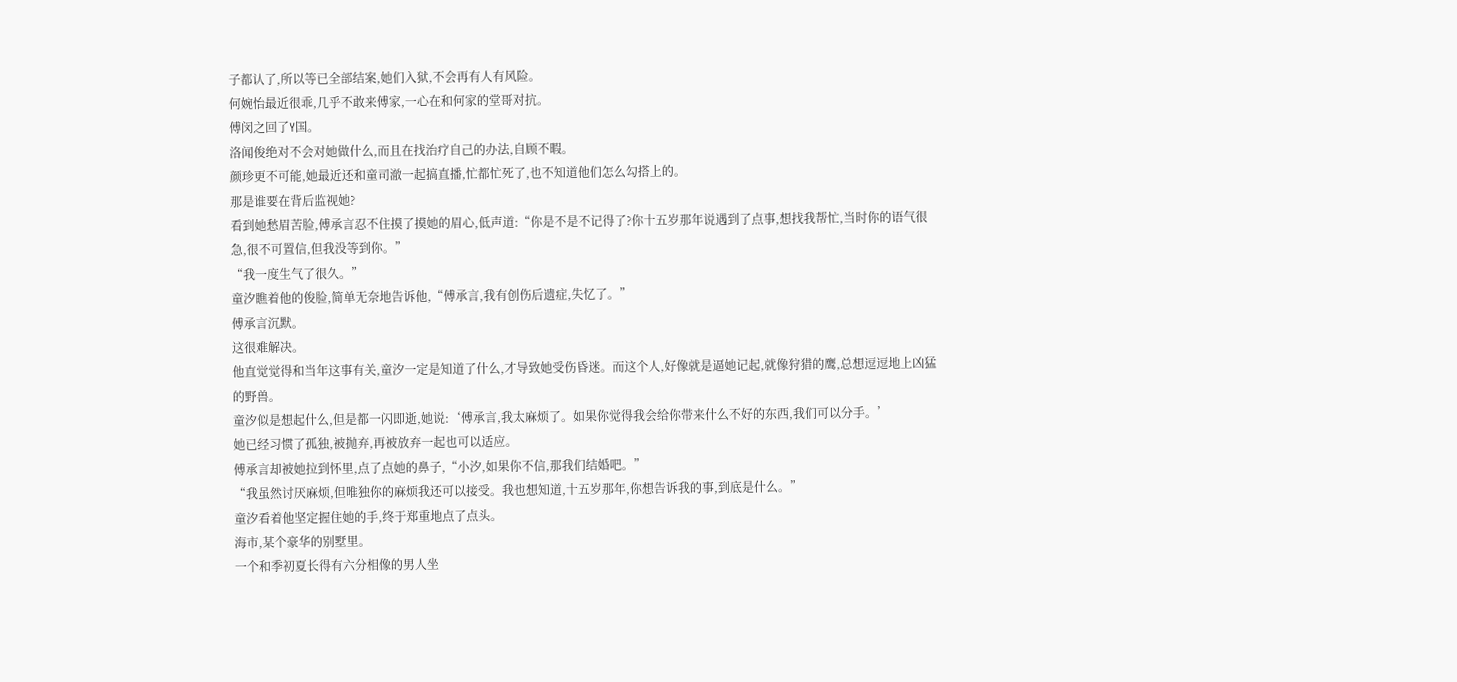子都认了,所以等已全部结案,她们入狱,不会再有人有风险。
何婉怡最近很乖,几乎不敢来傅家,一心在和何家的堂哥对抗。
傅闵之回了Y国。
洛闻俊绝对不会对她做什么,而且在找治疗自己的办法,自顾不暇。
颜珍更不可能,她最近还和童司澈一起搞直播,忙都忙死了,也不知道他们怎么勾搭上的。
那是谁要在背后监视她?
看到她愁眉苦脸,傅承言忍不住摸了摸她的眉心,低声道:“你是不是不记得了?你十五岁那年说遇到了点事,想找我帮忙,当时你的语气很急,很不可置信,但我没等到你。”
“我一度生气了很久。”
童汐瞧着他的俊脸,简单无奈地告诉他,“傅承言,我有创伤后遗症,失忆了。”
傅承言沉默。
这很难解决。
他直觉觉得和当年这事有关,童汐一定是知道了什么,才导致她受伤昏迷。而这个人,好像就是逼她记起,就像狩猎的鹰,总想逗逗地上凶猛的野兽。
童汐似是想起什么,但是都一闪即逝,她说:‘傅承言,我太麻烦了。如果你觉得我会给你带来什么不好的东西,我们可以分手。’
她已经习惯了孤独,被抛弃,再被放弃一起也可以适应。
傅承言却被她拉到怀里,点了点她的鼻子,“小汐,如果你不信,那我们结婚吧。”
“我虽然讨厌麻烦,但唯独你的麻烦我还可以接受。我也想知道,十五岁那年,你想告诉我的事,到底是什么。”
童汐看着他坚定握住她的手,终于郑重地点了点头。
海市,某个豪华的别墅里。
一个和季初夏长得有六分相像的男人坐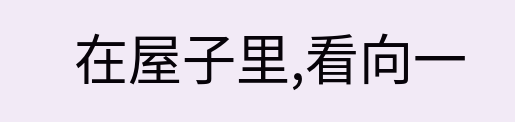在屋子里,看向一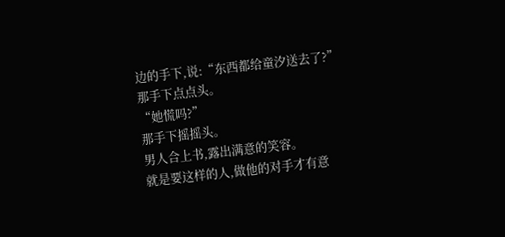边的手下,说:“东西都给童汐送去了?”
那手下点点头。
“她慌吗?”
那手下摇摇头。
男人合上书,露出满意的笑容。
就是要这样的人,做他的对手才有意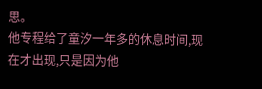思。
他专程给了童汐一年多的休息时间,现在才出现,只是因为他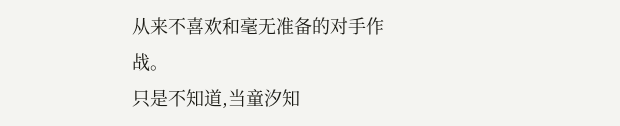从来不喜欢和毫无准备的对手作战。
只是不知道,当童汐知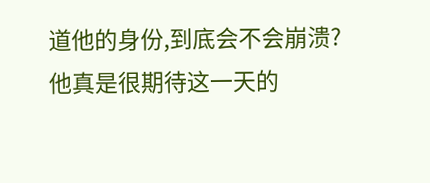道他的身份,到底会不会崩溃?
他真是很期待这一天的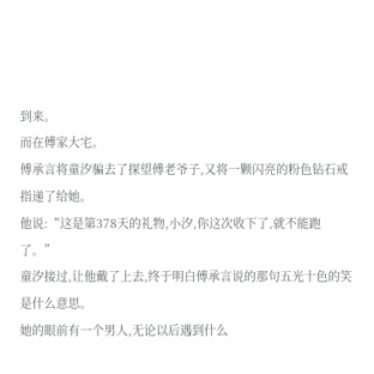到来。
而在傅家大宅。
傅承言将童汐骗去了探望傅老爷子,又将一颗闪亮的粉色钻石戒指递了给她。
他说:“这是第378天的礼物,小汐,你这次收下了,就不能跑了。”
童汐接过,让他戴了上去,终于明白傅承言说的那句五光十色的笑是什么意思。
她的眼前有一个男人,无论以后遇到什么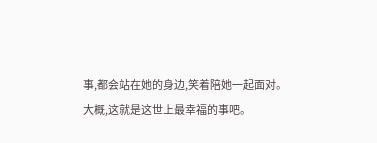事,都会站在她的身边,笑着陪她一起面对。
大概,这就是这世上最幸福的事吧。